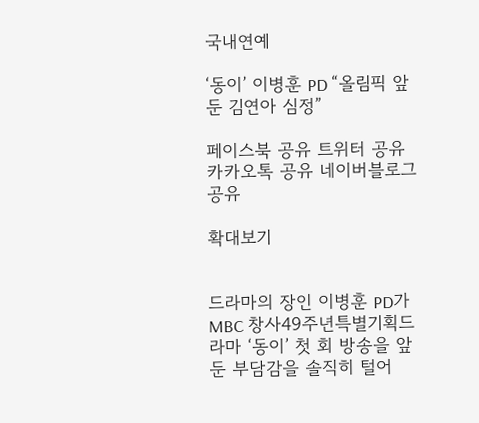국내연예

‘동이’ 이병훈 PD “올림픽 앞둔 김연아 심정”

페이스북 공유 트위터 공유 카카오톡 공유 네이버블로그 공유

확대보기


드라마의 장인 이병훈 PD가 MBC 창사49주년특별기획드라마 ‘동이’ 첫 회 방송을 앞둔 부담감을 솔직히 털어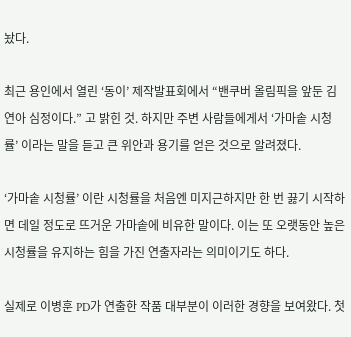놨다.

최근 용인에서 열린 ‘동이’ 제작발표회에서 “밴쿠버 올림픽을 앞둔 김연아 심정이다.” 고 밝힌 것. 하지만 주변 사람들에게서 ‘가마솥 시청률’ 이라는 말을 듣고 큰 위안과 용기를 얻은 것으로 알려졌다.

‘가마솥 시청률’ 이란 시청률을 처음엔 미지근하지만 한 번 끓기 시작하면 데일 정도로 뜨거운 가마솥에 비유한 말이다. 이는 또 오랫동안 높은 시청률을 유지하는 힘을 가진 연출자라는 의미이기도 하다.

실제로 이병훈 PD가 연출한 작품 대부분이 이러한 경향을 보여왔다. 첫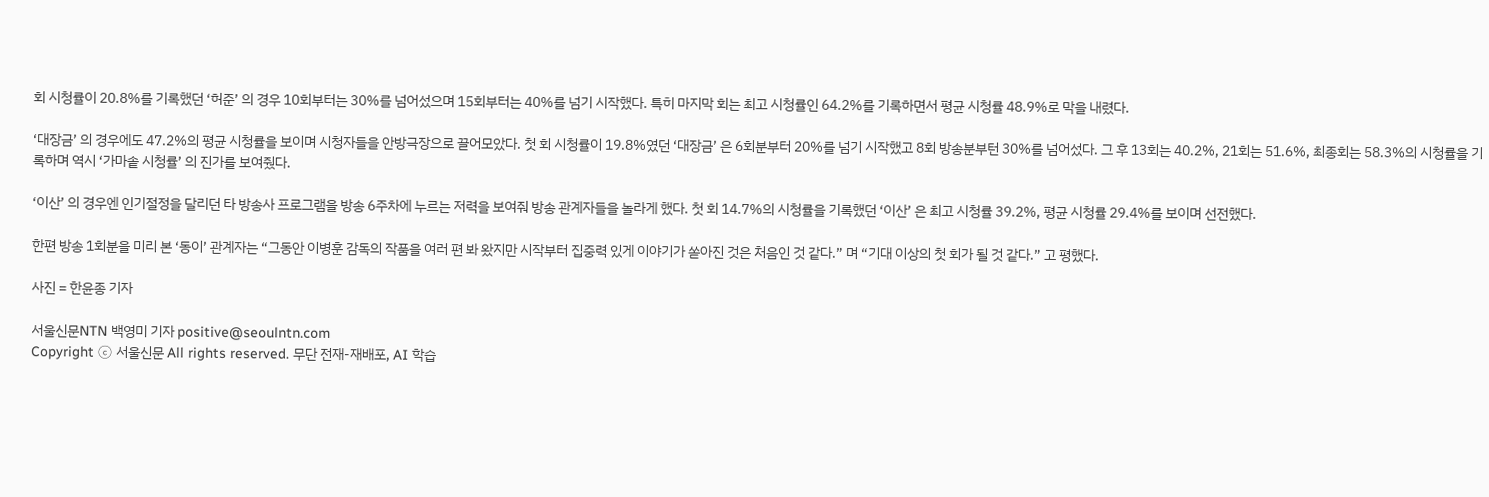회 시청률이 20.8%를 기록했던 ‘허준’ 의 경우 10회부터는 30%를 넘어섰으며 15회부터는 40%를 넘기 시작했다. 특히 마지막 회는 최고 시청률인 64.2%를 기록하면서 평균 시청률 48.9%로 막을 내렸다.

‘대장금’ 의 경우에도 47.2%의 평균 시청률을 보이며 시청자들을 안방극장으로 끌어모았다. 첫 회 시청률이 19.8%였던 ‘대장금’ 은 6회분부터 20%를 넘기 시작했고 8회 방송분부턴 30%를 넘어섰다. 그 후 13회는 40.2%, 21회는 51.6%, 최종회는 58.3%의 시청률을 기록하며 역시 ‘가마솥 시청률’ 의 진가를 보여줬다.

‘이산’ 의 경우엔 인기절정을 달리던 타 방송사 프로그램을 방송 6주차에 누르는 저력을 보여줘 방송 관계자들을 놀라게 했다. 첫 회 14.7%의 시청률을 기록했던 ‘이산’ 은 최고 시청률 39.2%, 평균 시청률 29.4%를 보이며 선전했다.

한편 방송 1회분을 미리 본 ‘동이’ 관계자는 “그동안 이병훈 감독의 작품을 여러 편 봐 왔지만 시작부터 집중력 있게 이야기가 쏟아진 것은 처음인 것 같다.” 며 “기대 이상의 첫 회가 될 것 같다.” 고 평했다.

사진 = 한윤종 기자

서울신문NTN 백영미 기자 positive@seoulntn.com
Copyright ⓒ 서울신문 All rights reserved. 무단 전재-재배포, AI 학습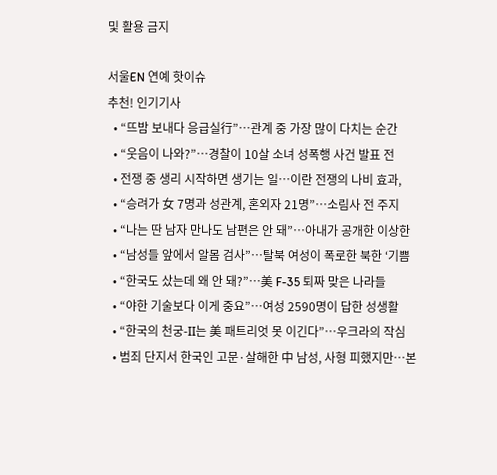및 활용 금지

서울EN 연예 핫이슈
추천! 인기기사
  • “뜨밤 보내다 응급실行”…관계 중 가장 많이 다치는 순간
  • “웃음이 나와?”…경찰이 10살 소녀 성폭행 사건 발표 전
  • 전쟁 중 생리 시작하면 생기는 일…이란 전쟁의 나비 효과,
  • “승려가 女 7명과 성관계, 혼외자 21명”…소림사 전 주지
  • “나는 딴 남자 만나도 남편은 안 돼”…아내가 공개한 이상한
  • “남성들 앞에서 알몸 검사”…탈북 여성이 폭로한 북한 ‘기쁨
  • “한국도 샀는데 왜 안 돼?”…美 F-35 퇴짜 맞은 나라들
  • “야한 기술보다 이게 중요”…여성 2590명이 답한 성생활
  • “한국의 천궁-II는 美 패트리엇 못 이긴다”…우크라의 작심
  • 범죄 단지서 한국인 고문·살해한 中 남성, 사형 피했지만…본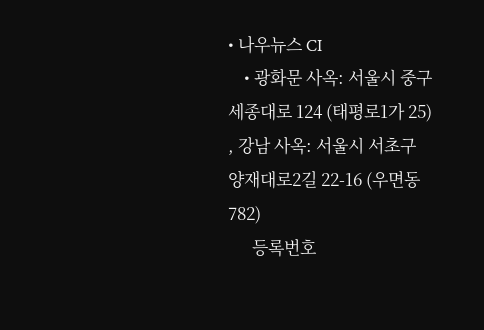• 나우뉴스 CI
    • 광화문 사옥: 서울시 중구 세종대로 124 (태평로1가 25) , 강남 사옥: 서울시 서초구 양재대로2길 22-16 (우면동 782)
      등록번호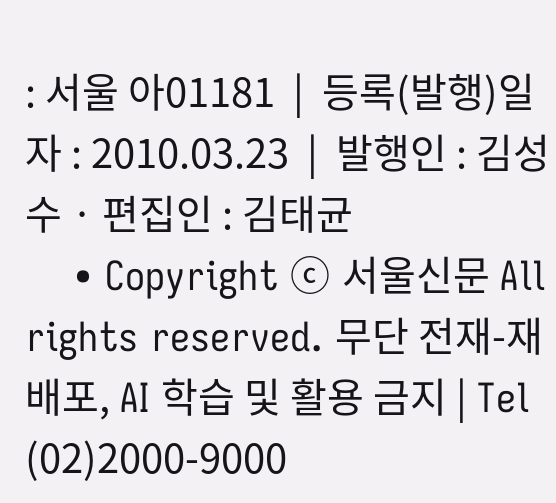: 서울 아01181  |  등록(발행)일자 : 2010.03.23  |  발행인 : 김성수 · 편집인 : 김태균
    • Copyright ⓒ 서울신문 All rights reserved. 무단 전재-재배포, AI 학습 및 활용 금지 | Tel (02)2000-9000